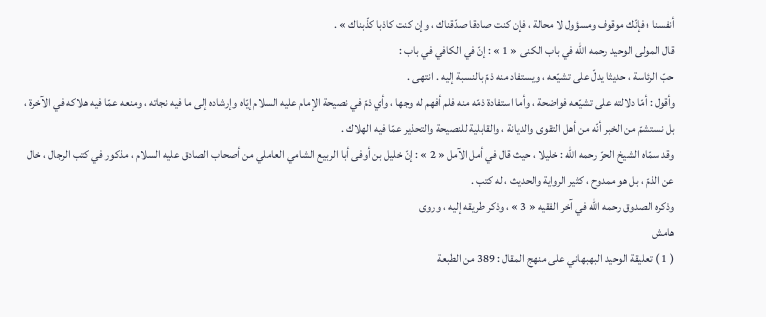أنفسنا ؛ فإنّك موقوف ومسؤول لا محالة ، فإن كنت صادقا صدّقناك ، وإن كنت كاذبا كذّبناك » .
قال المولى الوحيد رحمه اللّه في باب الكنى « 1 » : إنّ في الكافي في باب :
حبّ الرئاسة ، حديثا يدلّ على تشيّعه ، ويستفاد منه ذمّ بالنسبة إليه . انتهى .
وأقول : أمّا دلالته على تشيّعه فواضحة ، وأما استفادة ذمّه منه فلم أفهم له وجها ، وأي ذمّ في نصيحة الإمام عليه السلام إيّاه وإرشاده إلى ما فيه نجاته ، ومنعه عمّا فيه هلاكه في الآخرة ، بل نستشمّ من الخبر أنّه من أهل التقوى والديانة ، والقابلية للنصيحة والتحذير عمّا فيه الهلاك .
وقد سمّاه الشيخ الحرّ رحمه اللّه : خليلا ، حيث قال في أمل الآمل « 2 » : إنّ خليل بن أوفى أبا الربيع الشامي العاملي من أصحاب الصادق عليه السلام ، مذكور في كتب الرجال ، خال عن الذمّ ، بل هو ممدوح ، كثير الرواية والحديث ، له كتب .
وذكره الصدوق رحمه اللّه في آخر الفقيه « 3 » ، وذكر طريقه إليه ، وروى
هامش
( 1 ) تعليقة الوحيد البهبهاني على منهج المقال : 389 من الطبعة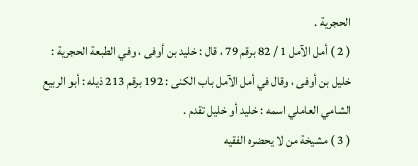الحجرية .
( 2 ) أمل الآمل 1 / 82 برقم 79 ، قال : خليد بن أوفى ، وفي الطبعة الحجرية : خليل بن أوفى ، وقال في أمل الآمل باب الكنى : 192 برقم 213 ذيله : أبو الربيع الشامي العاملي اسمه : خليد أو خليل تقدم .
( 3 ) مشيخة من لا يحضره الفقيه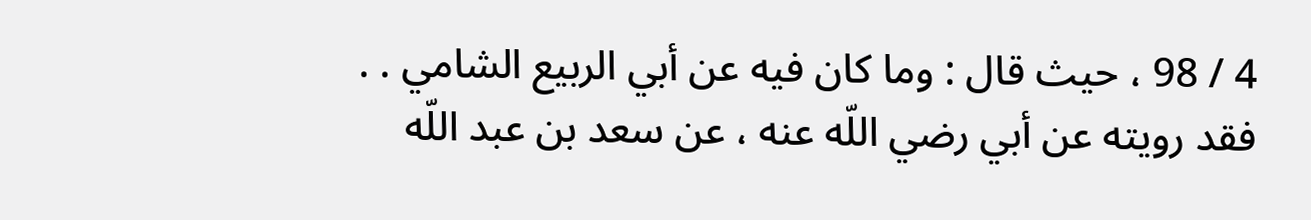4 / 98 ، حيث قال : وما كان فيه عن أبي الربيع الشامي . .
فقد رويته عن أبي رضي اللّه عنه ، عن سعد بن عبد اللّه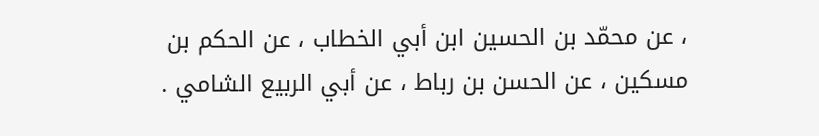، عن محمّد بن الحسين ابن أبي الخطاب ، عن الحكم بن مسكين ، عن الحسن بن رباط ، عن أبي الربيع الشامي .